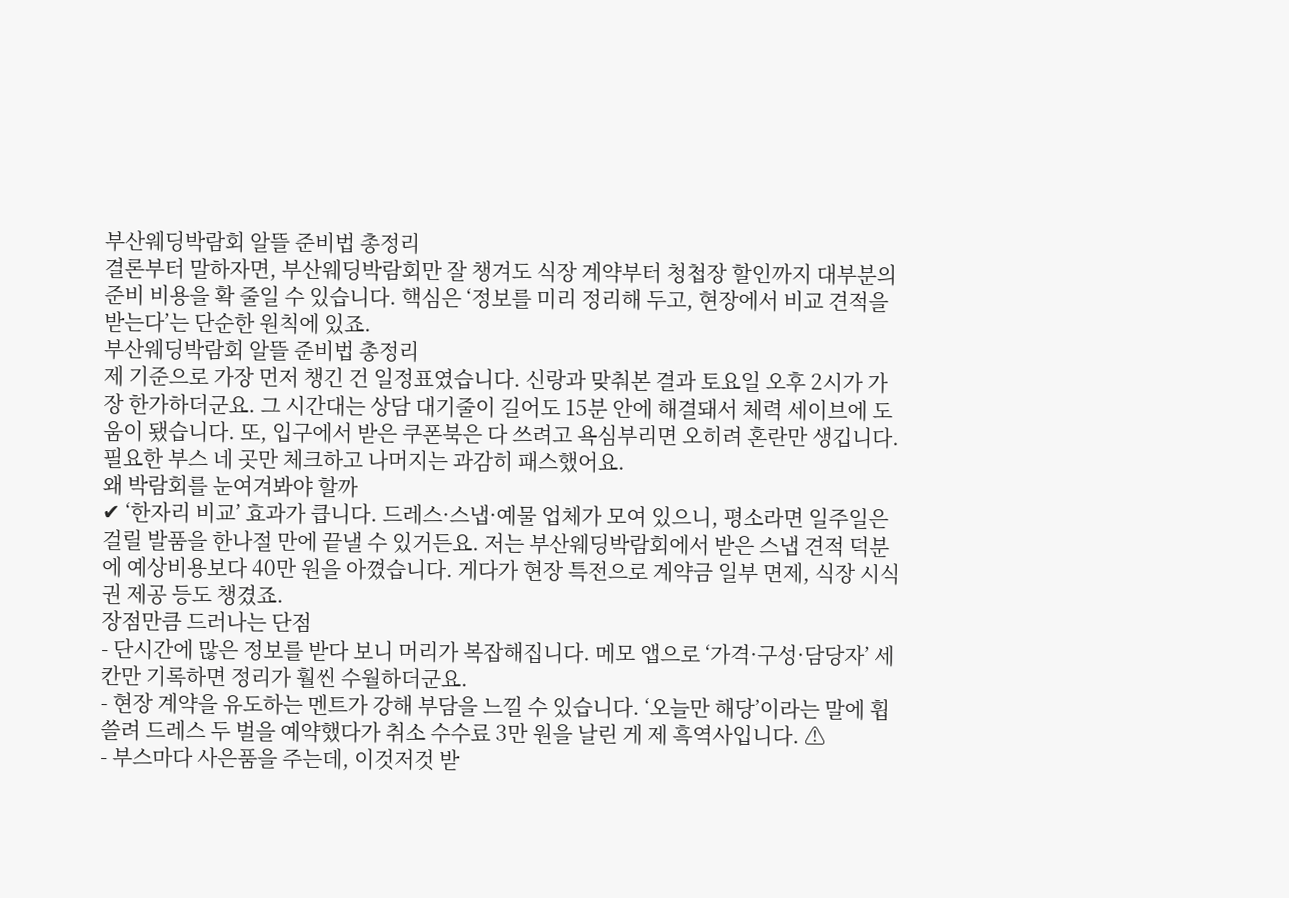부산웨딩박람회 알뜰 준비법 총정리
결론부터 말하자면, 부산웨딩박람회만 잘 챙겨도 식장 계약부터 청첩장 할인까지 대부분의 준비 비용을 확 줄일 수 있습니다. 핵심은 ‘정보를 미리 정리해 두고, 현장에서 비교 견적을 받는다’는 단순한 원칙에 있죠.
부산웨딩박람회 알뜰 준비법 총정리
제 기준으로 가장 먼저 챙긴 건 일정표였습니다. 신랑과 맞춰본 결과 토요일 오후 2시가 가장 한가하더군요. 그 시간대는 상담 대기줄이 길어도 15분 안에 해결돼서 체력 세이브에 도움이 됐습니다. 또, 입구에서 받은 쿠폰북은 다 쓰려고 욕심부리면 오히려 혼란만 생깁니다. 필요한 부스 네 곳만 체크하고 나머지는 과감히 패스했어요.
왜 박람회를 눈여겨봐야 할까
✔ ‘한자리 비교’ 효과가 큽니다. 드레스·스냅·예물 업체가 모여 있으니, 평소라면 일주일은 걸릴 발품을 한나절 만에 끝낼 수 있거든요. 저는 부산웨딩박람회에서 받은 스냅 견적 덕분에 예상비용보다 40만 원을 아꼈습니다. 게다가 현장 특전으로 계약금 일부 면제, 식장 시식권 제공 등도 챙겼죠.
장점만큼 드러나는 단점
- 단시간에 많은 정보를 받다 보니 머리가 복잡해집니다. 메모 앱으로 ‘가격·구성·담당자’ 세 칸만 기록하면 정리가 훨씬 수월하더군요.
- 현장 계약을 유도하는 멘트가 강해 부담을 느낄 수 있습니다. ‘오늘만 해당’이라는 말에 휩쓸려 드레스 두 벌을 예약했다가 취소 수수료 3만 원을 날린 게 제 흑역사입니다. ⚠
- 부스마다 사은품을 주는데, 이것저것 받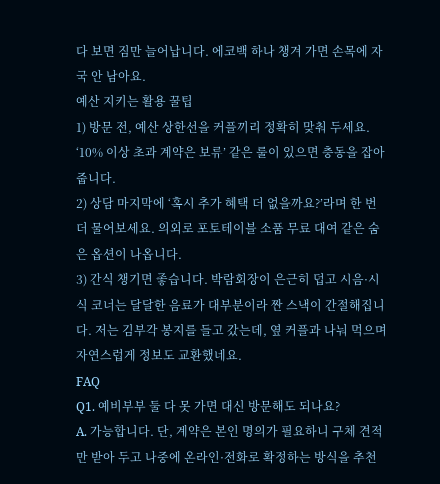다 보면 짐만 늘어납니다. 에코백 하나 챙겨 가면 손목에 자국 안 남아요.
예산 지키는 활용 꿀팁
1) 방문 전, 예산 상한선을 커플끼리 정확히 맞춰 두세요. ‘10% 이상 초과 계약은 보류’ 같은 룰이 있으면 충동을 잡아줍니다.
2) 상담 마지막에 ‘혹시 추가 혜택 더 없을까요?’라며 한 번 더 물어보세요. 의외로 포토테이블 소품 무료 대여 같은 숨은 옵션이 나옵니다.
3) 간식 챙기면 좋습니다. 박람회장이 은근히 덥고 시음·시식 코너는 달달한 음료가 대부분이라 짠 스낵이 간절해집니다. 저는 김부각 봉지를 들고 갔는데, 옆 커플과 나눠 먹으며 자연스럽게 정보도 교환했네요.
FAQ
Q1. 예비부부 둘 다 못 가면 대신 방문해도 되나요?
A. 가능합니다. 단, 계약은 본인 명의가 필요하니 구체 견적만 받아 두고 나중에 온라인·전화로 확정하는 방식을 추천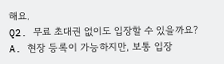해요.
Q2. 무료 초대권 없이도 입장할 수 있을까요?
A. 현장 등록이 가능하지만, 보통 입장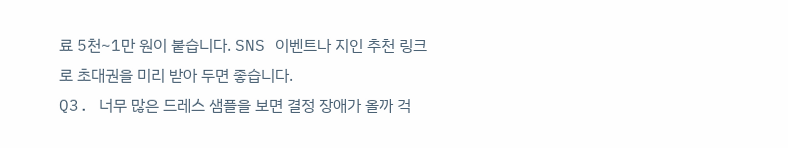료 5천~1만 원이 붙습니다. SNS 이벤트나 지인 추천 링크로 초대권을 미리 받아 두면 좋습니다.
Q3. 너무 많은 드레스 샘플을 보면 결정 장애가 올까 걱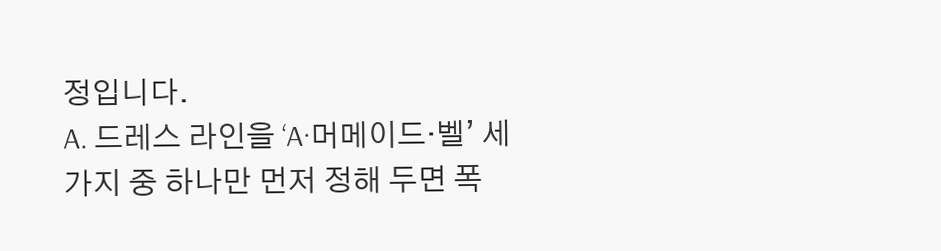정입니다.
A. 드레스 라인을 ‘A·머메이드·벨’ 세 가지 중 하나만 먼저 정해 두면 폭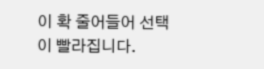이 확 줄어들어 선택이 빨라집니다.